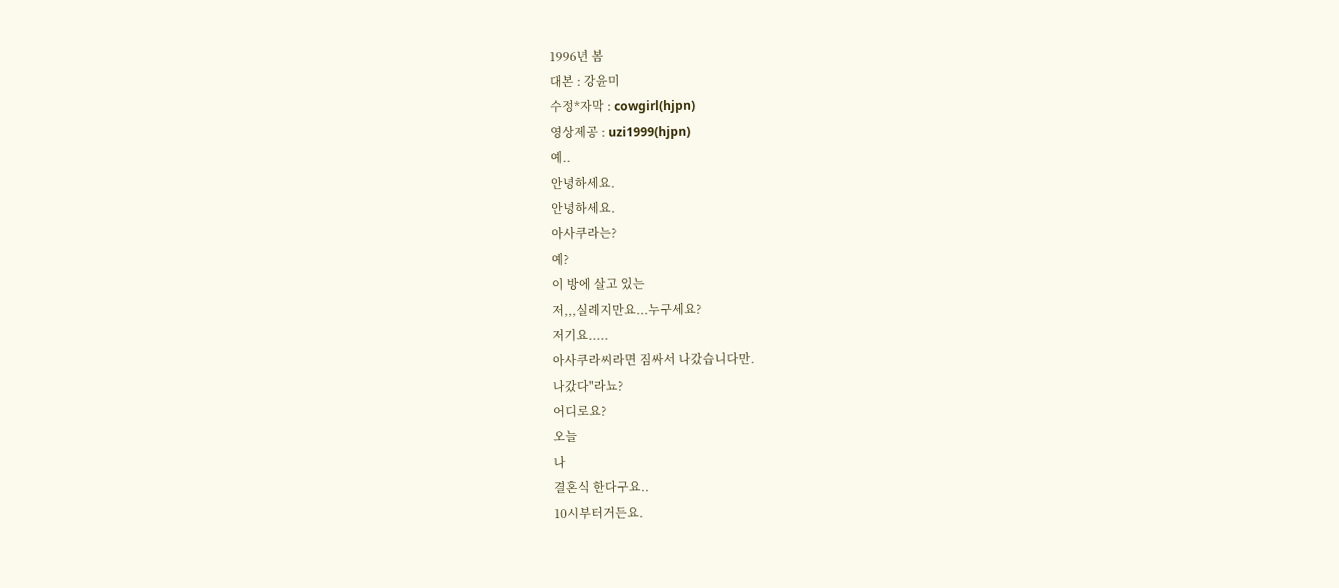1996년 봄
대본 : 강윤미
수정*자막 : cowgirl(hjpn)
영상제공 : uzi1999(hjpn)
예..
안녕하세요.
안녕하세요.
아사쿠라는?
예?
이 방에 살고 있는
저,,,실례지만요...누구세요?
저기요.....
아사쿠라씨라면 짐싸서 나갔습니다만.
나갔다"라뇨?
어디로요?
오늘
나
결혼식 한다구요..
10시부터거든요.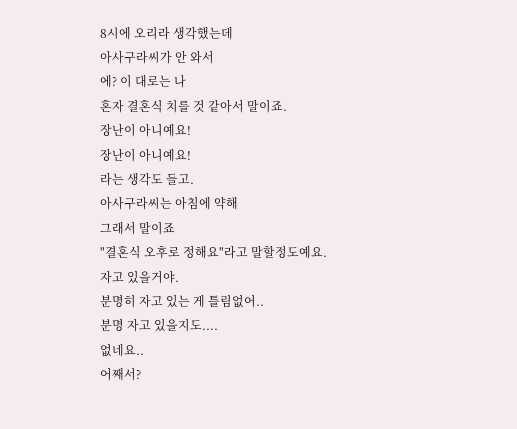8시에 오리라 생각했는데
아사구라씨가 안 와서
에? 이 대로는 나
혼자 결혼식 치를 것 같아서 말이죠.
장난이 아니예요!
장난이 아니예요!
라는 생각도 들고.
아사구라씨는 아침에 약해
그래서 말이죠
"결혼식 오후로 정해요"라고 말할정도예요.
자고 있을거야.
분명히 자고 있는 게 틀림없어..
분명 자고 있을지도....
없네요..
어째서?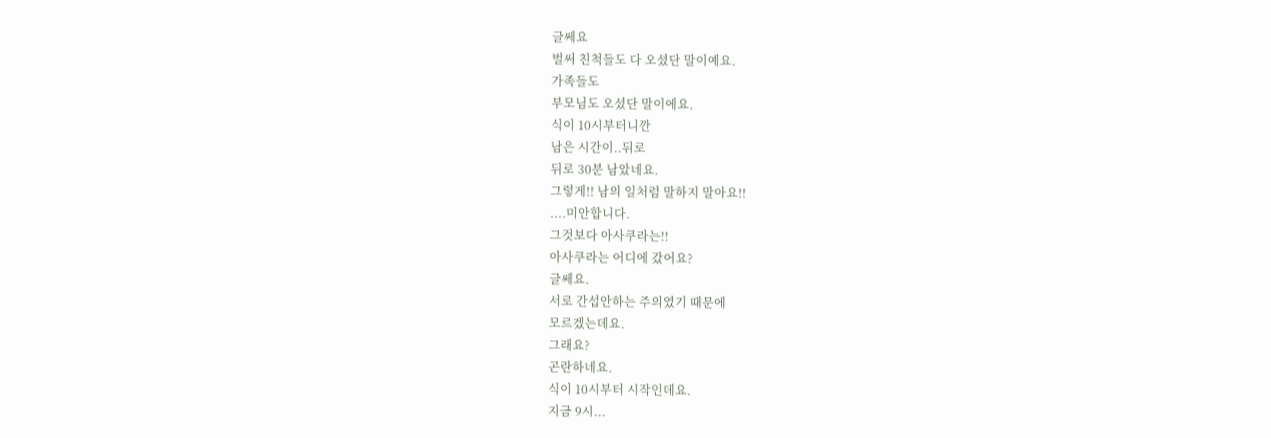글쎄요
벌써 친척들도 다 오셨단 말이예요.
가족들도
부모님도 오셨단 말이에요.
식이 10시부터니깐
남은 시간이..뒤로
뒤로 30분 남았네요.
그렇게!! 남의 일처럼 말하지 말아요!!
....미안합니다.
그것보다 아사쿠라는!!
아사쿠라는 어디에 갔어요?
글쎄요.
서로 간섭안하는 주의였기 때문에
모르겠는데요.
그래요?
곤란하네요.
식이 10시부터 시작인데요.
지금 9시...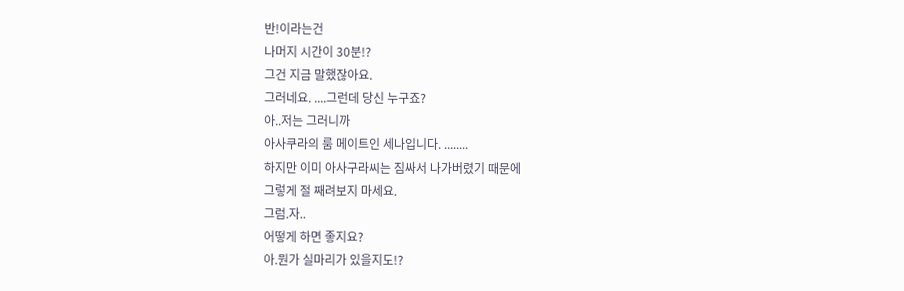반!이라는건
나머지 시간이 30분!?
그건 지금 말했잖아요.
그러네요. ....그런데 당신 누구죠?
아..저는 그러니까
아사쿠라의 룸 메이트인 세나입니다. ........
하지만 이미 아사구라씨는 짐싸서 나가버렸기 때문에
그렇게 절 째려보지 마세요.
그럼.자..
어떻게 하면 좋지요?
아.뭔가 실마리가 있을지도!?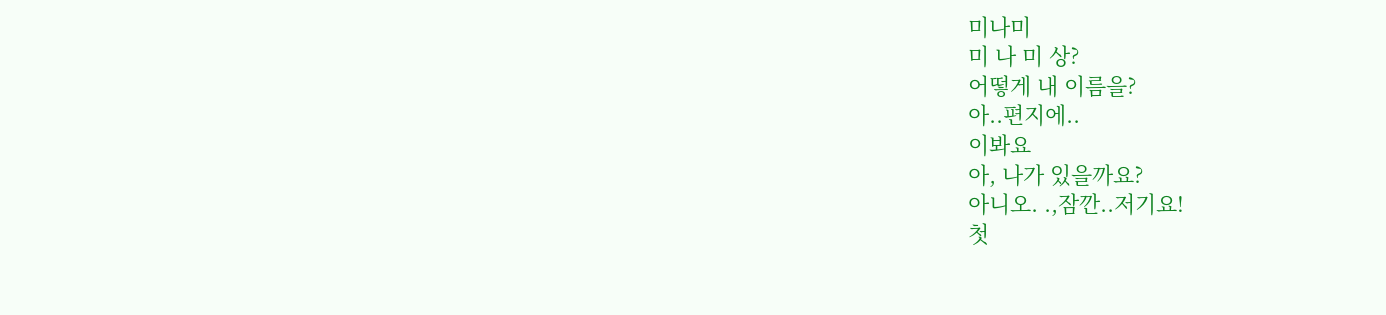미나미
미 나 미 상?
어떻게 내 이름을?
아..편지에..
이봐요
아, 나가 있을까요?
아니오. .,잠깐..저기요!
첫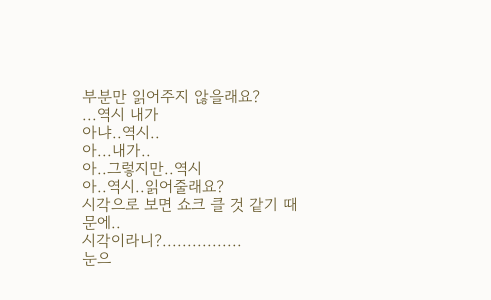부분만 읽어주지 않을래요?
...역시 내가
아냐..역시..
아...내가..
아..그렇지만..역시
아..역시..읽어줄래요?
시각으로 보면 쇼크 클 것 같기 때문에..
시각이라니?................
눈으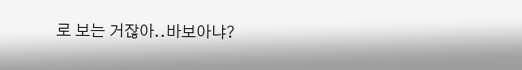로 보는 거잖아..바보아냐?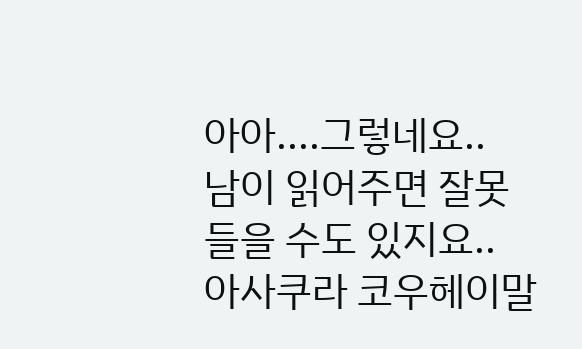아아....그렇네요..
남이 읽어주면 잘못 들을 수도 있지요..
아사쿠라 코우헤이말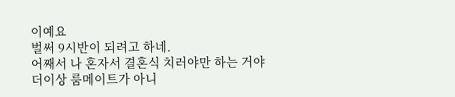이예요
벌써 9시반이 되려고 하네.
어째서 나 혼자서 결혼식 치러야만 하는 거야
더이상 룸메이트가 아니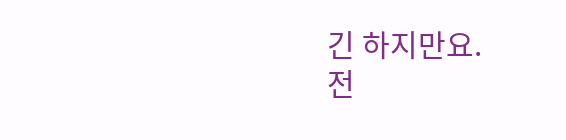긴 하지만요.
전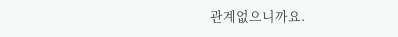관계없으니까요.